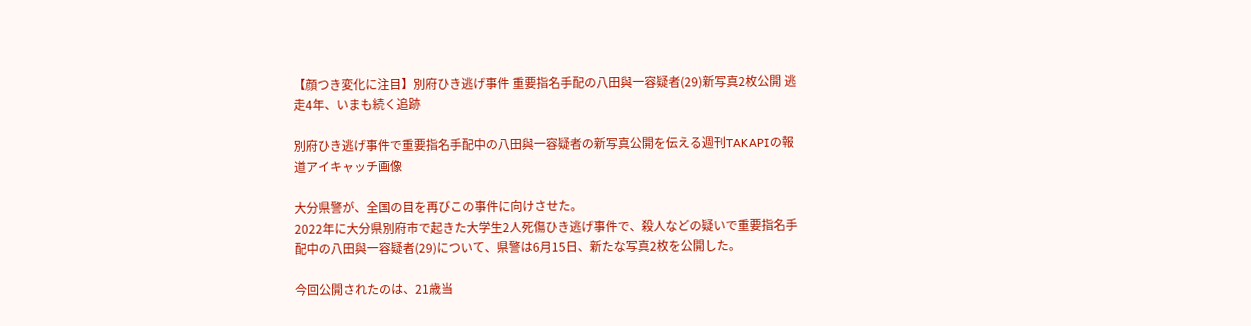【顔つき変化に注目】別府ひき逃げ事件 重要指名手配の八田與一容疑者(29)新写真2枚公開 逃走4年、いまも続く追跡

別府ひき逃げ事件で重要指名手配中の八田與一容疑者の新写真公開を伝える週刊TAKAPIの報道アイキャッチ画像

大分県警が、全国の目を再びこの事件に向けさせた。
2022年に大分県別府市で起きた大学生2人死傷ひき逃げ事件で、殺人などの疑いで重要指名手配中の八田與一容疑者(29)について、県警は6月15日、新たな写真2枚を公開した。

今回公開されたのは、21歳当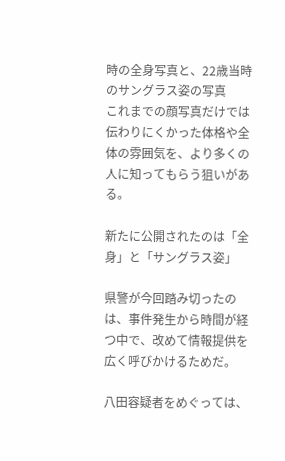時の全身写真と、22歳当時のサングラス姿の写真
これまでの顔写真だけでは伝わりにくかった体格や全体の雰囲気を、より多くの人に知ってもらう狙いがある。

新たに公開されたのは「全身」と「サングラス姿」

県警が今回踏み切ったのは、事件発生から時間が経つ中で、改めて情報提供を広く呼びかけるためだ。

八田容疑者をめぐっては、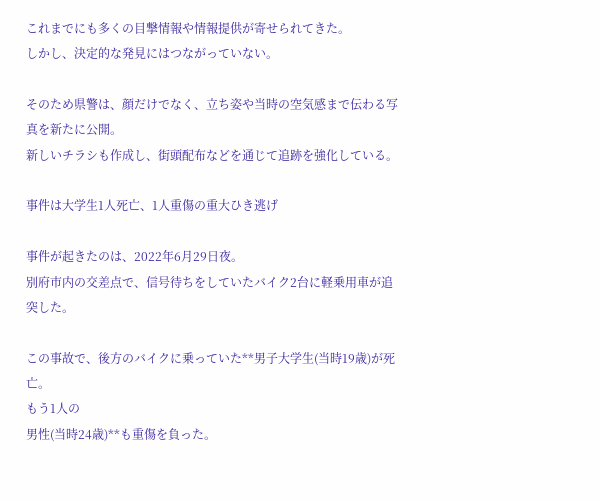これまでにも多くの目撃情報や情報提供が寄せられてきた。
しかし、決定的な発見にはつながっていない。

そのため県警は、顔だけでなく、立ち姿や当時の空気感まで伝わる写真を新たに公開。
新しいチラシも作成し、街頭配布などを通じて追跡を強化している。

事件は大学生1人死亡、1人重傷の重大ひき逃げ

事件が起きたのは、2022年6月29日夜。
別府市内の交差点で、信号待ちをしていたバイク2台に軽乗用車が追突した。

この事故で、後方のバイクに乗っていた**男子大学生(当時19歳)が死亡。
もう1人の
男性(当時24歳)**も重傷を負った。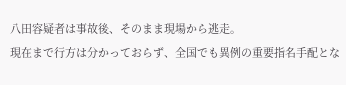八田容疑者は事故後、そのまま現場から逃走。
現在まで行方は分かっておらず、全国でも異例の重要指名手配とな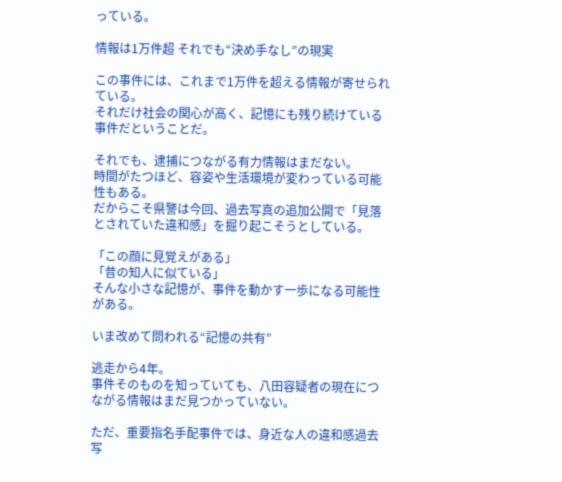っている。

情報は1万件超 それでも“決め手なし”の現実

この事件には、これまで1万件を超える情報が寄せられている。
それだけ社会の関心が高く、記憶にも残り続けている事件だということだ。

それでも、逮捕につながる有力情報はまだない。
時間がたつほど、容姿や生活環境が変わっている可能性もある。
だからこそ県警は今回、過去写真の追加公開で「見落とされていた違和感」を掘り起こそうとしている。

「この顔に見覚えがある」
「昔の知人に似ている」
そんな小さな記憶が、事件を動かす一歩になる可能性がある。

いま改めて問われる“記憶の共有”

逃走から4年。
事件そのものを知っていても、八田容疑者の現在につながる情報はまだ見つかっていない。

ただ、重要指名手配事件では、身近な人の違和感過去写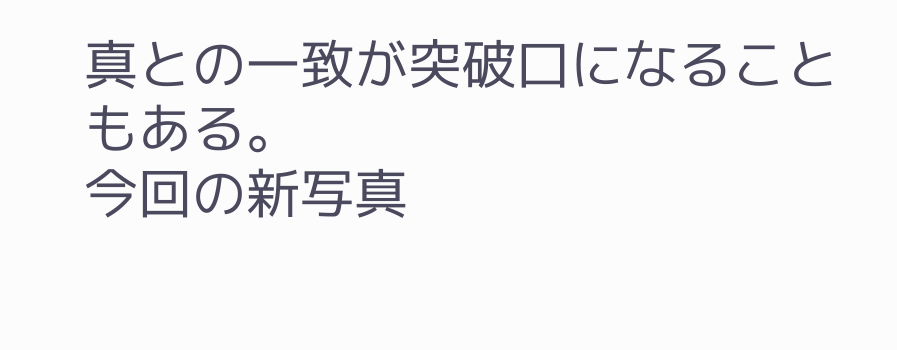真との一致が突破口になることもある。
今回の新写真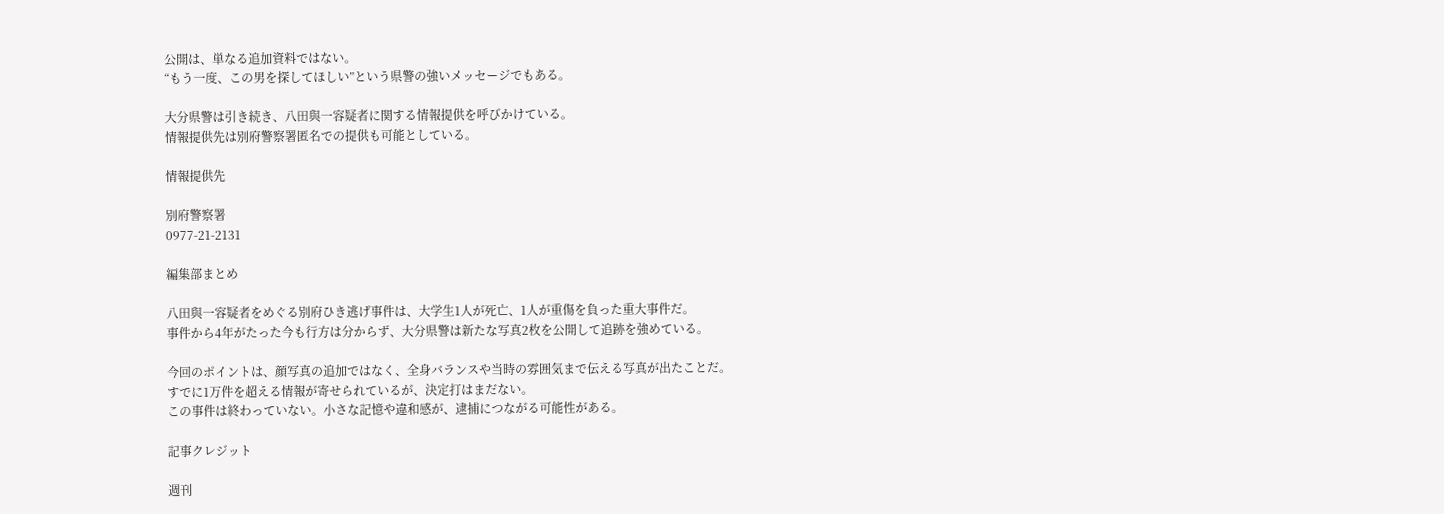公開は、単なる追加資料ではない。
“もう一度、この男を探してほしい”という県警の強いメッセージでもある。

大分県警は引き続き、八田與一容疑者に関する情報提供を呼びかけている。
情報提供先は別府警察署匿名での提供も可能としている。

情報提供先

別府警察署
0977-21-2131

編集部まとめ

八田與一容疑者をめぐる別府ひき逃げ事件は、大学生1人が死亡、1人が重傷を負った重大事件だ。
事件から4年がたった今も行方は分からず、大分県警は新たな写真2枚を公開して追跡を強めている。

今回のポイントは、顔写真の追加ではなく、全身バランスや当時の雰囲気まで伝える写真が出たことだ。
すでに1万件を超える情報が寄せられているが、決定打はまだない。
この事件は終わっていない。小さな記憶や違和感が、逮捕につながる可能性がある。

記事クレジット

週刊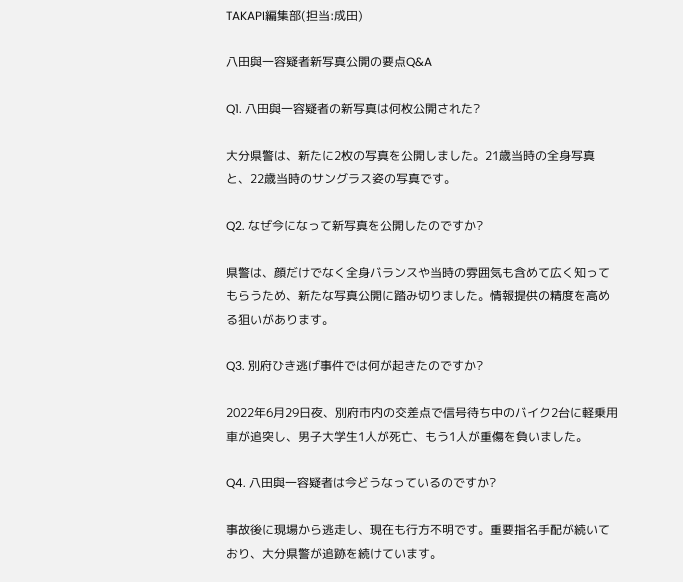TAKAPI編集部(担当:成田)

八田與一容疑者新写真公開の要点Q&A

Q1. 八田與一容疑者の新写真は何枚公開された?

大分県警は、新たに2枚の写真を公開しました。21歳当時の全身写真と、22歳当時のサングラス姿の写真です。

Q2. なぜ今になって新写真を公開したのですか?

県警は、顔だけでなく全身バランスや当時の雰囲気も含めて広く知ってもらうため、新たな写真公開に踏み切りました。情報提供の精度を高める狙いがあります。

Q3. 別府ひき逃げ事件では何が起きたのですか?

2022年6月29日夜、別府市内の交差点で信号待ち中のバイク2台に軽乗用車が追突し、男子大学生1人が死亡、もう1人が重傷を負いました。

Q4. 八田與一容疑者は今どうなっているのですか?

事故後に現場から逃走し、現在も行方不明です。重要指名手配が続いており、大分県警が追跡を続けています。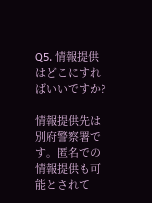Q5. 情報提供はどこにすればいいですか?

情報提供先は別府警察署です。匿名での情報提供も可能とされて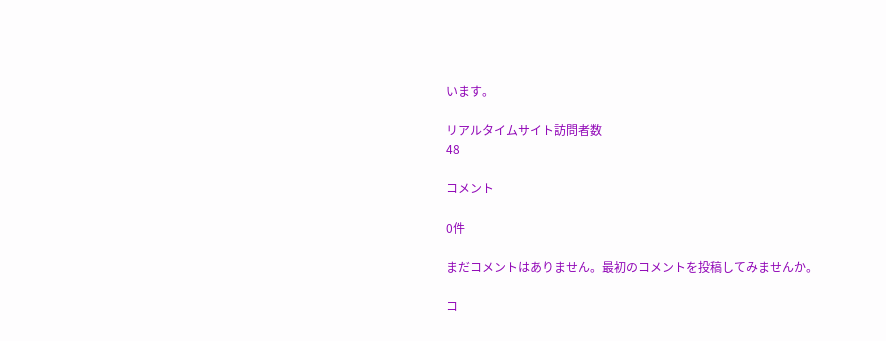います。

リアルタイムサイト訪問者数
48

コメント

0件

まだコメントはありません。最初のコメントを投稿してみませんか。

コ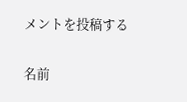メントを投稿する

名前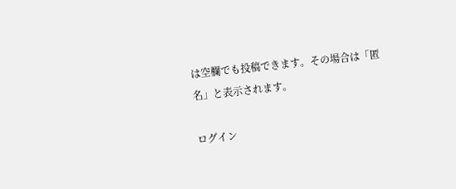は空欄でも投稿できます。その場合は「匿名」と表示されます。

ログイン